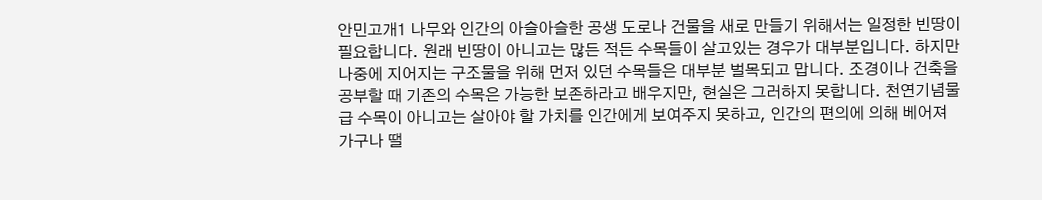안민고개1 나무와 인간의 아슬아슬한 공생 도로나 건물을 새로 만들기 위해서는 일정한 빈땅이 필요합니다. 원래 빈땅이 아니고는 많든 적든 수목들이 살고있는 경우가 대부분입니다. 하지만 나중에 지어지는 구조물을 위해 먼저 있던 수목들은 대부분 벌목되고 맙니다. 조경이나 건축을 공부할 때 기존의 수목은 가능한 보존하라고 배우지만, 현실은 그러하지 못합니다. 천연기념물급 수목이 아니고는 살아야 할 가치를 인간에게 보여주지 못하고, 인간의 편의에 의해 베어져 가구나 땔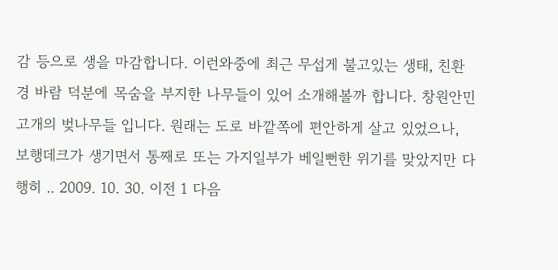감 등으로 생을 마감합니다. 이런와중에 최근 무섭게 불고있는 생태, 친환경 바람 덕분에 목숨을 부지한 나무들이 있어 소개해볼까 합니다. 창원안민고개의 벚나무들 입니다. 원래는 도로 바깥쪽에 편안하게 살고 있었으나, 보행데크가 생기면서 통째로 또는 가지일부가 베일뻔한 위기를 맞았지만 다행히 .. 2009. 10. 30. 이전 1 다음